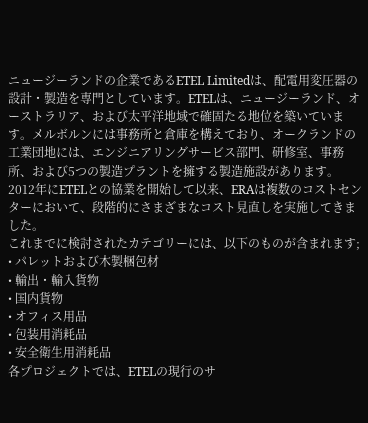ニュージーランドの企業であるETEL Limitedは、配電用変圧器の設計・製造を専門としています。ETELは、ニュージーランド、オーストラリア、および太平洋地域で確固たる地位を築いています。メルボルンには事務所と倉庫を構えており、オークランドの工業団地には、エンジニアリングサービス部門、研修室、事務所、および5つの製造プラントを擁する製造施設があります。
2012年にETELとの協業を開始して以来、ERAは複数のコストセンターにおいて、段階的にさまざまなコスト見直しを実施してきました。
これまでに検討されたカテゴリーには、以下のものが含まれます;
• パレットおよび木製梱包材
• 輸出・輸入貨物
• 国内貨物
• オフィス用品
• 包装用消耗品
• 安全衛生用消耗品
各プロジェクトでは、ETELの現行のサ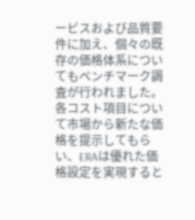ービスおよび品質要件に加え、個々の既存の価格体系についてもベンチマーク調査が行われました。各コスト項目について市場から新たな価格を提示してもらい、ERAは優れた価格設定を実現すると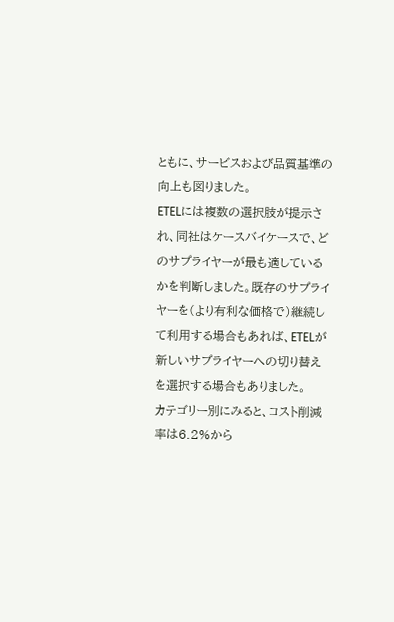ともに、サービスおよび品質基準の向上も図りました。
ETELには複数の選択肢が提示され、同社はケースバイケースで、どのサプライヤーが最も適しているかを判断しました。既存のサプライヤーを(より有利な価格で)継続して利用する場合もあれば、ETELが新しいサプライヤーへの切り替えを選択する場合もありました。
カテゴリー別にみると、コスト削減率は6.2%から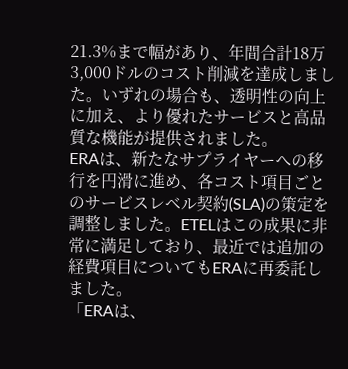21.3%まで幅があり、年間合計18万3,000ドルのコスト削減を達成しました。いずれの場合も、透明性の向上に加え、より優れたサービスと高品質な機能が提供されました。
ERAは、新たなサプライヤーへの移行を円滑に進め、各コスト項目ごとのサービスレベル契約(SLA)の策定を調整しました。ETELはこの成果に非常に満足しており、最近では追加の経費項目についてもERAに再委託しました。
「ERAは、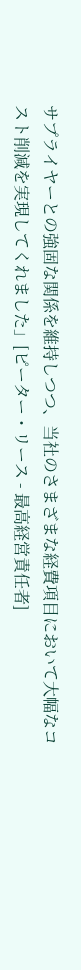サプライヤーとの強固な関係を維持しつつ、当社のさまざまな経費項目において大幅なコスト削減を実現してくれました」[ピーター・リース - 最高経営責任者]